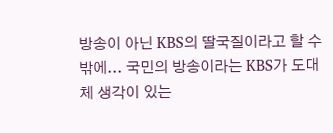방송이 아닌 KBS의 딸국질이라고 할 수 밖에... 국민의 방송이라는 KBS가 도대체 생각이 있는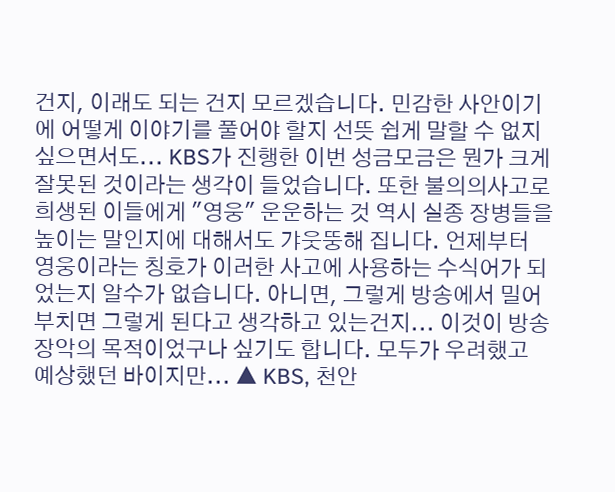건지, 이래도 되는 건지 모르겠습니다. 민감한 사안이기에 어떻게 이야기를 풀어야 할지 선뜻 쉽게 말할 수 없지 싶으면서도... KBS가 진행한 이번 성금모금은 뭔가 크게 잘못된 것이라는 생각이 들었습니다. 또한 불의의사고로 희생된 이들에게 "영웅" 운운하는 것 역시 실종 장병들을 높이는 말인지에 대해서도 갸웃뚱해 집니다. 언제부터 영웅이라는 칭호가 이러한 사고에 사용하는 수식어가 되었는지 알수가 없습니다. 아니면, 그렇게 방송에서 밀어 부치면 그렇게 된다고 생각하고 있는건지... 이것이 방송장악의 목적이었구나 싶기도 합니다. 모두가 우려했고 예상했던 바이지만... ▲ KBS, 천안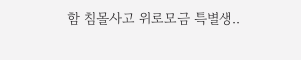함 침몰사고 위로모금 특별생..